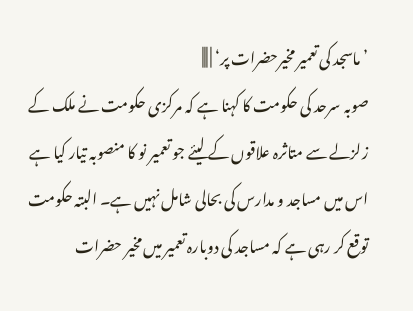’ماسجد کی تعمیر مخیرحضرات پر‘ | |||
صوبہ سرحد کی حکومت کا کہنا ہے کہ مرکزی حکومت نے ملک کے زلزلے سے متاثرہ علاقوں کے لیئے جو تعمیر نو کا منصوبہ تیار کیا ہے اس میں مساجد و مدارس کی بحالی شامل نہیں ہے۔ البتہ حکومت توقع کر رہی ہے کہ مساجد کی دوبارہ تعمیر میں مخیر حضرات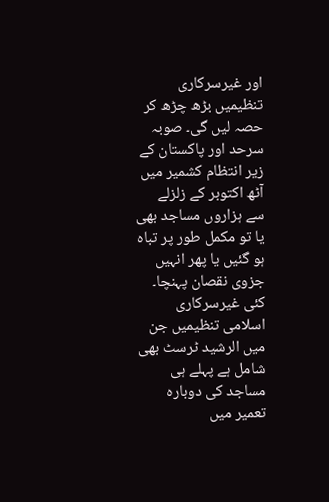اور غیرسرکاری تنظیمیں بڑھ چڑھ کر حصہ لیں گی۔ صوبہ سرحد اور پاکستان کے زیر انتظام کشمیر میں آٹھ اکتوبر کے زلزلے سے ہزاروں مساجد بھی یا تو مکمل طور پر تباہ ہو گئیں یا پھر انہیں جزوی نقصان پہنچا۔ کئی غیرسرکاری اسلامی تنظیمیں جن میں الرشید ٹرسٹ بھی شامل ہے پہلے ہی مساجد کی دوبارہ تعمیر میں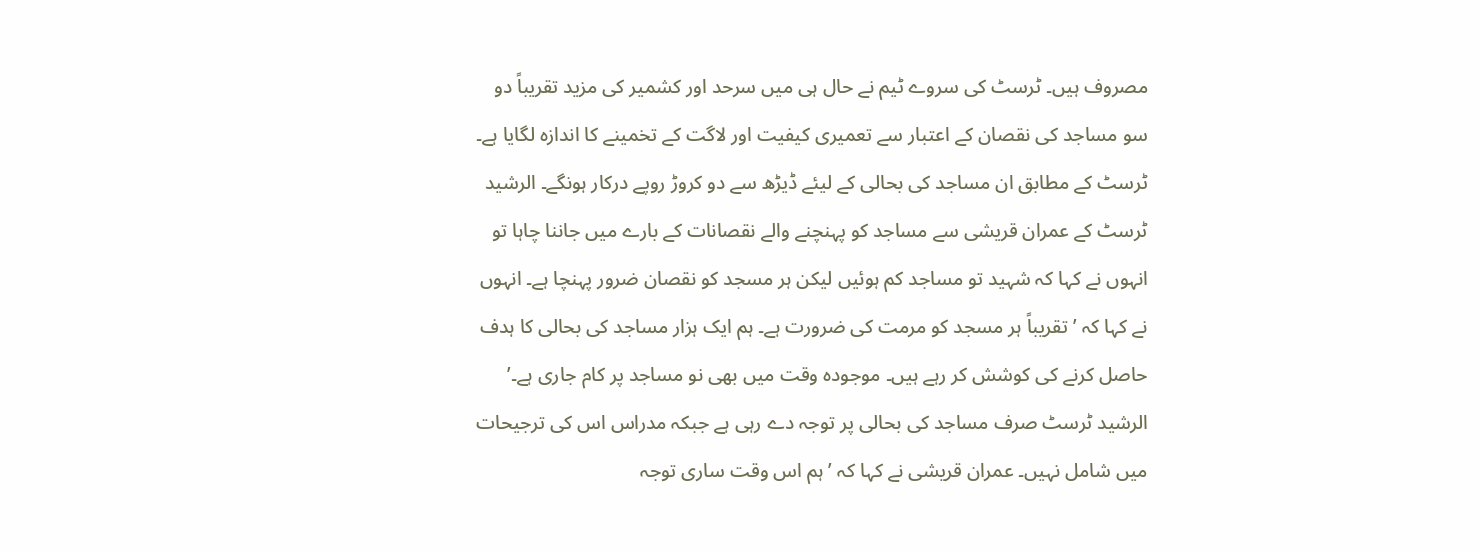مصروف ہیں۔ ٹرسٹ کی سروے ٹیم نے حال ہی میں سرحد اور کشمیر کی مزید تقریباً دو سو مساجد کی نقصان کے اعتبار سے تعمیری کیفیت اور لاگت کے تخمینے کا اندازہ لگایا ہے۔ ٹرسٹ کے مطابق ان مساجد کی بحالی کے لیئے ڈیڑھ سے دو کروڑ روپے درکار ہونگے۔ الرشید ٹرسٹ کے عمران قریشی سے مساجد کو پہنچنے والے نقصانات کے بارے میں جاننا چاہا تو انہوں نے کہا کہ شہید تو مساجد کم ہوئیں لیکن ہر مسجد کو نقصان ضرور پہنچا ہے۔ انہوں نے کہا کہ ’تقریباً ہر مسجد کو مرمت کی ضرورت ہے۔ ہم ایک ہزار مساجد کی بحالی کا ہدف حاصل کرنے کی کوشش کر رہے ہیں۔ موجودہ وقت میں بھی نو مساجد پر کام جاری ہے۔’ الرشید ٹرسٹ صرف مساجد کی بحالی پر توجہ دے رہی ہے جبکہ مدراس اس کی ترجیحات میں شامل نہیں۔ عمران قریشی نے کہا کہ ’ہم اس وقت ساری توجہ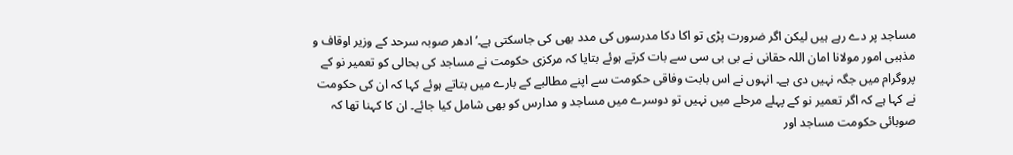مساجد پر دے رہے ہیں لیکن اگر ضرورت پڑی تو اکا دکا مدرسوں کی مدد بھی کی جاسکتی ہے۔’ ادھر صوبہ سرحد کے وزیر اوقاف و مذہبی امور مولانا امان اللہ حقانی نے بی بی سی سے بات کرتے ہوئے بتایا کہ مرکزی حکومت نے مساجد کی بحالی کو تعمیر نو کے پروگرام میں جگہ نہیں دی ہے۔ انہوں نے اس بابت وفاقی حکومت سے اپنے مطالبے کے بارے میں بتاتے ہوئے کہا کہ ان کی حکومت نے کہا ہے کہ اگر تعمیر نو کے پہلے مرحلے میں نہیں تو دوسرے میں مساجد و مدارس کو بھی شامل کیا جائے۔ ان کا کہنا تھا کہ صوبائی حکومت مساجد اور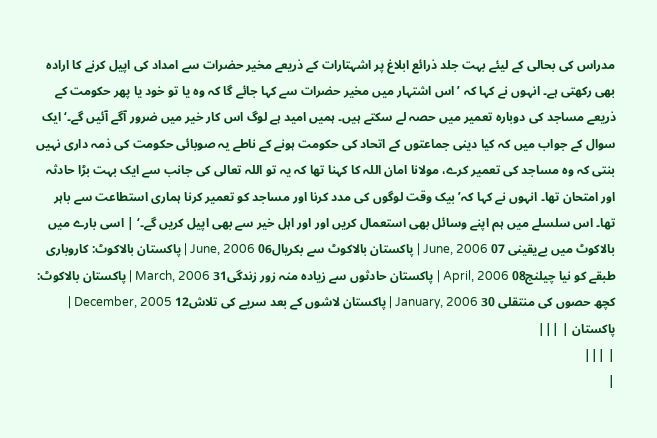مدراس کی بحالی کے لیئے بہت جلد ذرائع ابلاغ پر اشہتارات کے ذریعے مخیر حضرات سے امداد کی اپیل کرنے کا ارادہ بھی رکھتی ہے۔ انہوں نے کہا کہ ’اس اشتہار میں مخیر حضرات سے کہا جائے گا کہ وہ یا تو خود یا پھر حکومت کے ذریعے مساجد کی دوبارہ تعمیر میں حصہ لے سکتے ہیں۔ ہمیں امید ہے لوگ اس کار خیر میں ضرور آگے آئیں گے۔‘ ایک سوال کے جواب میں کہ کیا دینی جماعتوں کے اتحاد کی حکومت ہونے کے ناطے یہ صوبائی حکومت کی ذمہ داری نہیں بنتی کہ وہ مساجد کی تعمیر کرے، مولانا امان اللہ کا کہنا تھا کہ یہ تو اللہ تعالی کی جانب سے ایک بہت بڑا حادثہ اور امتحان تھا۔ انہوں نے کہا کہ’بیک وقت لوگوں کی مدد کرنا اور مساجد کو تعمیر کرنا ہماری استطاعت سے باہر تھا۔ اس سلسلے میں ہم اپنے وسائل بھی استعمال کریں اور اور اہل خیر سے بھی اپیل کریں گے۔‘ | اسی بارے میں بالاکوٹ میں بےیقینی 07 June, 2006 | پاکستان بالاکوٹ سے بکریال06 June, 2006 | پاکستان بالاکوٹ: کاروباری طبقے کو نیا چیلنج08 April, 2006 | پاکستان حادثوں سے زیادہ منہ زور زندگی31 March, 2006 | پاکستان بالاکوٹ: کچھ حصوں کی منتقلی 30 January, 2006 | پاکستان لاشوں کے بعد سریے کی تلاش12 December, 2005 | پاکستان | |||
| |||
|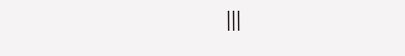|||